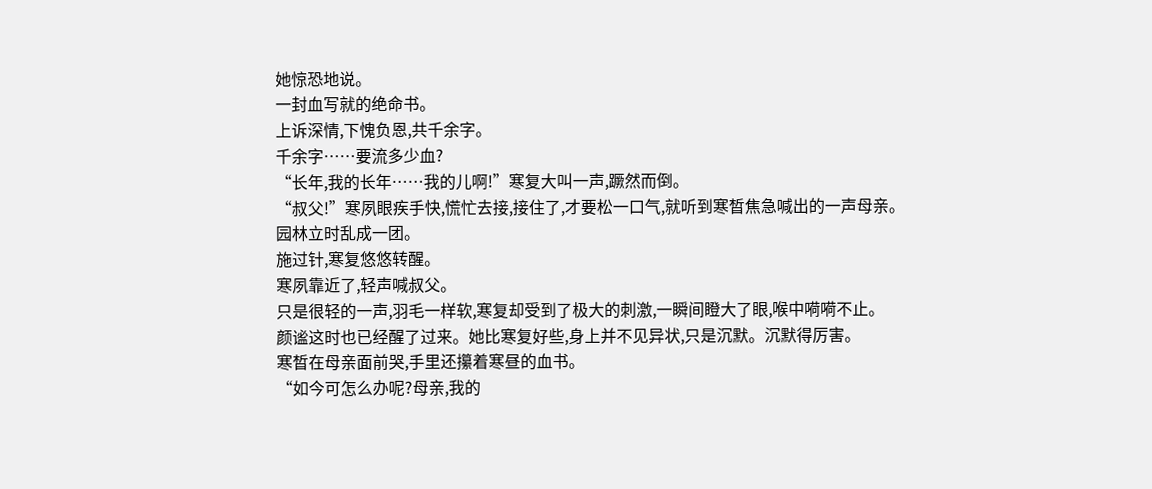她惊恐地说。
一封血写就的绝命书。
上诉深情,下愧负恩,共千余字。
千余字……要流多少血?
“长年,我的长年……我的儿啊!”寒复大叫一声,蹶然而倒。
“叔父!”寒夙眼疾手快,慌忙去接,接住了,才要松一口气,就听到寒晳焦急喊出的一声母亲。
园林立时乱成一团。
施过针,寒复悠悠转醒。
寒夙靠近了,轻声喊叔父。
只是很轻的一声,羽毛一样软,寒复却受到了极大的刺激,一瞬间瞪大了眼,喉中嗬嗬不止。
颜谧这时也已经醒了过来。她比寒复好些,身上并不见异状,只是沉默。沉默得厉害。
寒晳在母亲面前哭,手里还攥着寒昼的血书。
“如今可怎么办呢?母亲,我的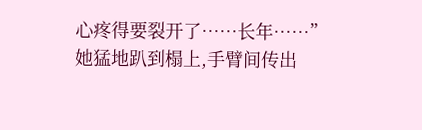心疼得要裂开了……长年……”她猛地趴到榻上,手臂间传出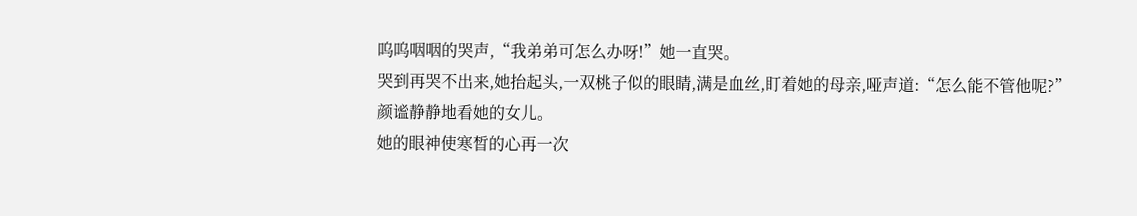呜呜咽咽的哭声,“我弟弟可怎么办呀!”她一直哭。
哭到再哭不出来,她抬起头,一双桃子似的眼睛,满是血丝,盯着她的母亲,哑声道:“怎么能不管他呢?”
颜谧静静地看她的女儿。
她的眼神使寒晳的心再一次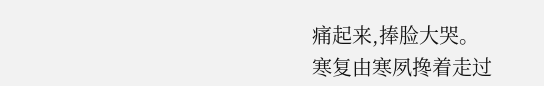痛起来,捧脸大哭。
寒复由寒夙搀着走过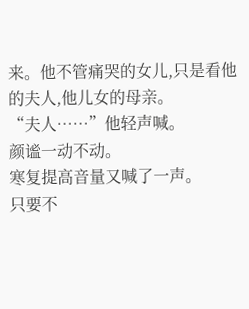来。他不管痛哭的女儿,只是看他的夫人,他儿女的母亲。
“夫人……”他轻声喊。
颜谧一动不动。
寒复提高音量又喊了一声。
只要不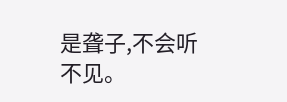是聋子,不会听不见。